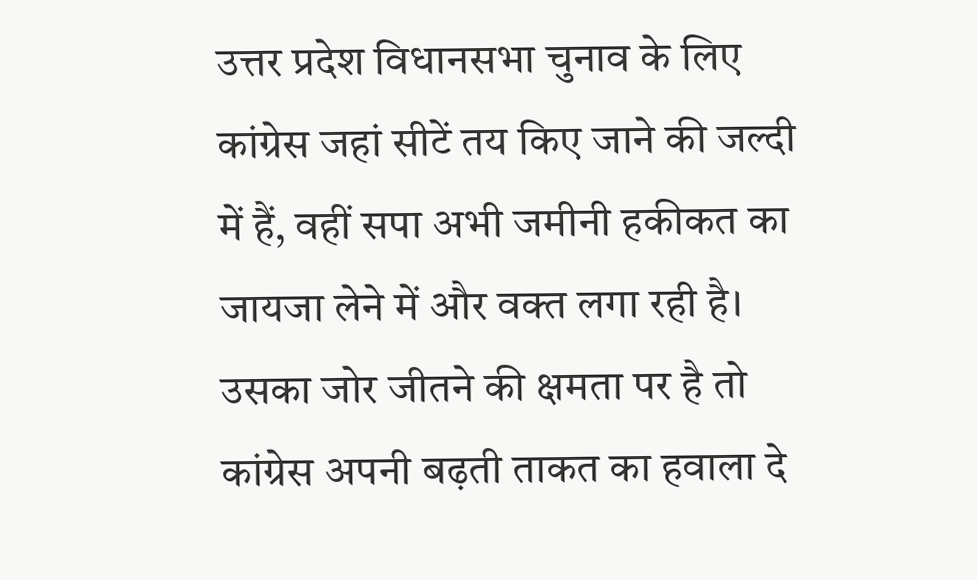उत्तर प्रदेश विधानसभा चुनाव के लिए कांग्रेस जहां सीटें तय किए जाने की जल्दी में हैं, वहीं सपा अभी जमीनी हकीकत का जायजा लेने में और वक्त लगा रही है। उसका जोर जीतने की क्षमता पर है तो कांग्रेस अपनी बढ़ती ताकत का हवाला दे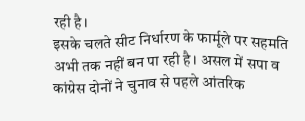रही है।
इसके चलते सीट निर्धारण के फार्मूले पर सहमति अभी तक नहीं बन पा रही है। असल में सपा व कांग्रेस दोनों ने चुनाव से पहले आंतरिक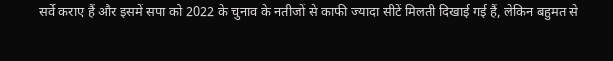सर्वे कराए हैं और इसमें सपा को 2022 के चुनाव के नतीजों से काफी ज्यादा सीटें मिलती दिखाई गई हैं, लेकिन बहुमत से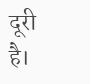दूरी है।